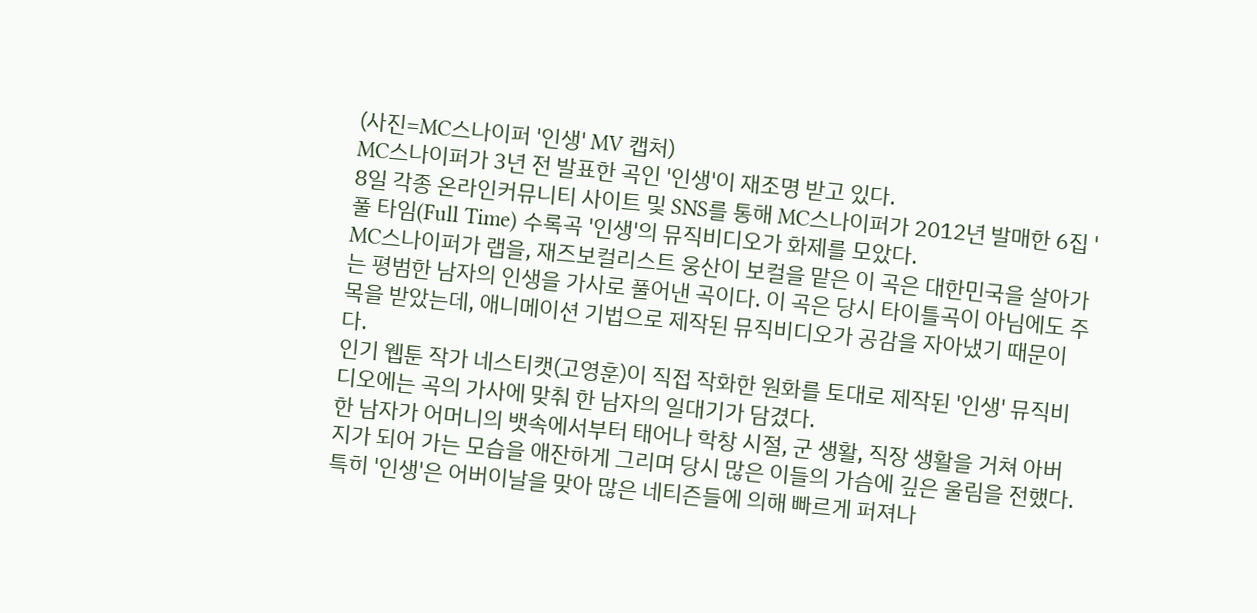(사진=MC스나이퍼 '인생' MV 캡처)
MC스나이퍼가 3년 전 발표한 곡인 '인생'이 재조명 받고 있다.
8일 각종 온라인커뮤니티 사이트 및 SNS를 통해 MC스나이퍼가 2012년 발매한 6집 '풀 타임(Full Time) 수록곡 '인생'의 뮤직비디오가 화제를 모았다.
MC스나이퍼가 랩을, 재즈보컬리스트 웅산이 보컬을 맡은 이 곡은 대한민국을 살아가는 평범한 남자의 인생을 가사로 풀어낸 곡이다. 이 곡은 당시 타이틀곡이 아님에도 주목을 받았는데, 애니메이션 기법으로 제작된 뮤직비디오가 공감을 자아냈기 때문이다.
인기 웹툰 작가 네스티캣(고영훈)이 직접 작화한 원화를 토대로 제작된 '인생' 뮤직비디오에는 곡의 가사에 맞춰 한 남자의 일대기가 담겼다.
한 남자가 어머니의 뱃속에서부터 태어나 학창 시절, 군 생활, 직장 생활을 거쳐 아버지가 되어 가는 모습을 애잔하게 그리며 당시 많은 이들의 가슴에 깊은 울림을 전했다.
특히 '인생'은 어버이날을 맞아 많은 네티즌들에 의해 빠르게 퍼져나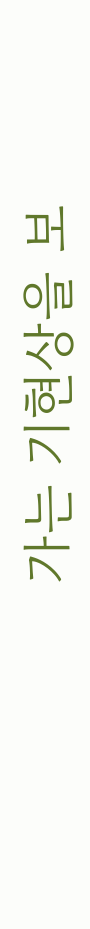가는 기현상을 보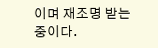이며 재조명 받는 중이다.